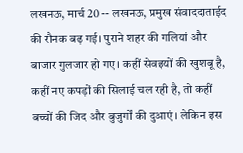लखनऊ, मार्च 20 -- लखनऊ, प्रमुख संवाददाताईद की रौनक बढ़ गई। पुराने शहर की गलियां और बाजार गुलजार हो गए। कहीं सेवइयों की खुशबू है, कहीं नए कपड़ों की सिलाई चल रही है, तो कहीं बच्चों की जिद और बुजुर्गों की दुआएं। लेकिन इस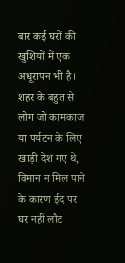बार कई घरों की खुशियों में एक अधूरापन भी है। शहर के बहुत से लोग जो कामकाज या पर्यटन के लिए खाड़ी देश गए थे, विमान न मिल पाने के कारण ईद पर घर नहीं लौट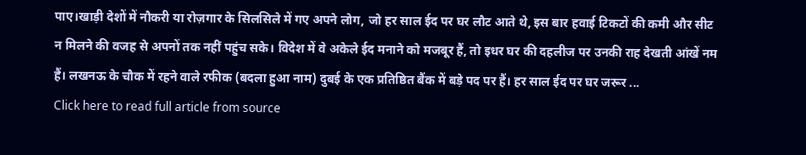पाए।खाड़ी देशों में नौकरी या रोज़गार के सिलसिले में गए अपने लोग, जो हर साल ईद पर घर लौट आते थे, इस बार हवाई टिकटों की कमी और सीट न मिलने की वजह से अपनों तक नहीं पहुंच सके। विदेश में वे अकेले ईद मनाने को मजबूर हैं, तो इधर घर की दहलीज पर उनकी राह देखती आंखें नम हैं। लखनऊ के चौक में रहने वाले रफीक (बदला हुआ नाम) दुबई के एक प्रतिष्ठित बैंक में बड़े पद पर हैं। हर साल ईद पर घर जरूर ...
Click here to read full article from source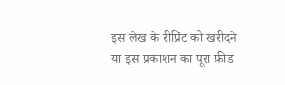इस लेख के रीप्रिंट को खरीदने या इस प्रकाशन का पूरा फ़ीड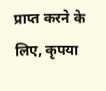प्राप्त करने के लिए, कृपया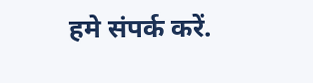हमे संपर्क करें.